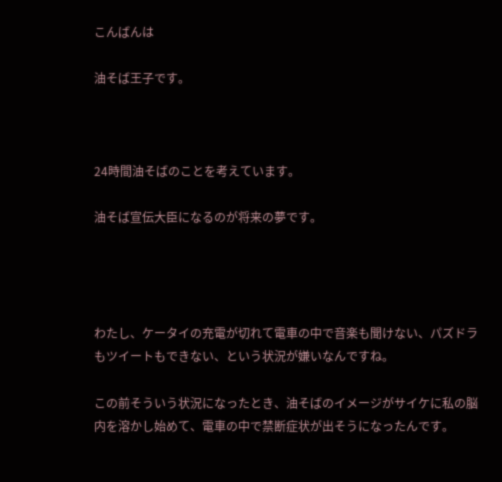こんばんは

油そば王子です。



24時間油そばのことを考えています。

油そば宣伝大臣になるのが将来の夢です。




わたし、ケータイの充電が切れて電車の中で音楽も聞けない、パズドラもツイートもできない、という状況が嫌いなんですね。

この前そういう状況になったとき、油そばのイメージがサイケに私の脳内を溶かし始めて、電車の中で禁断症状が出そうになったんです。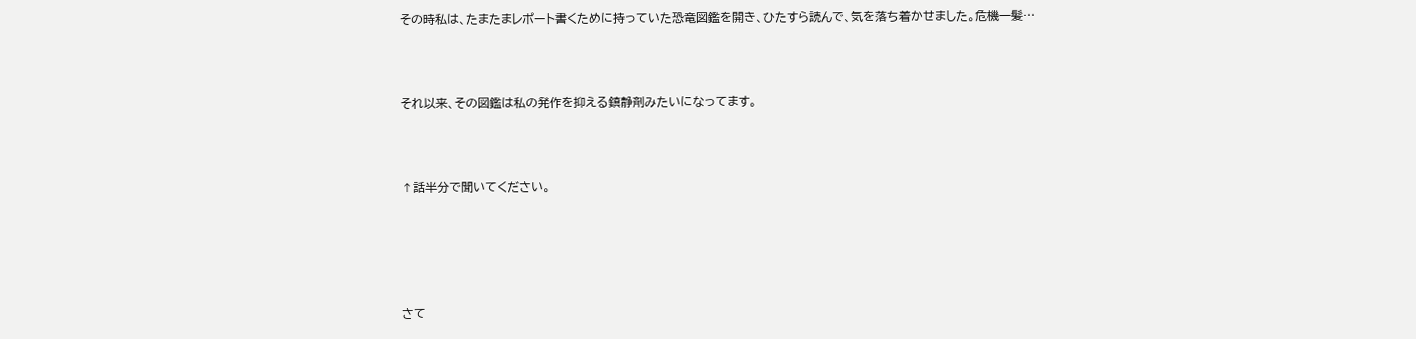その時私は、たまたまレポート書くために持っていた恐竜図鑑を開き、ひたすら読んで、気を落ち着かせました。危機一髪…



それ以来、その図鑑は私の発作を抑える鎮静剤みたいになってます。



↑話半分で聞いてください。





さて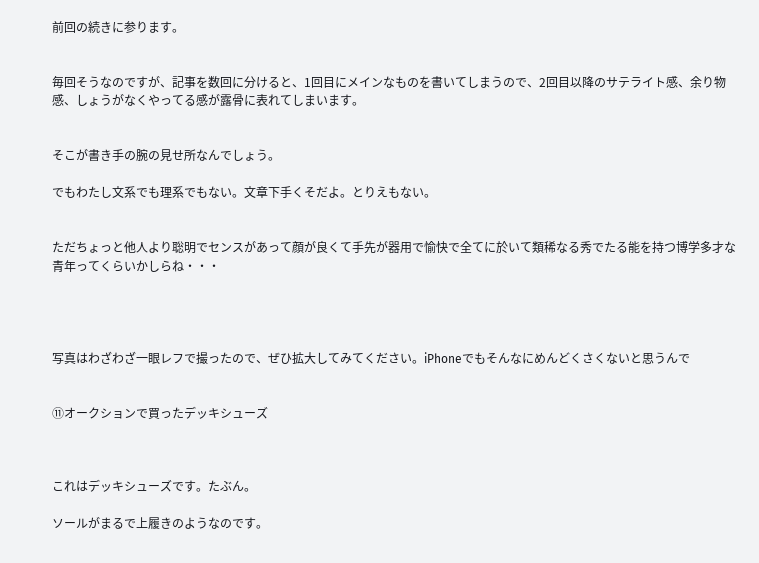前回の続きに参ります。


毎回そうなのですが、記事を数回に分けると、1回目にメインなものを書いてしまうので、2回目以降のサテライト感、余り物感、しょうがなくやってる感が露骨に表れてしまいます。


そこが書き手の腕の見せ所なんでしょう。

でもわたし文系でも理系でもない。文章下手くそだよ。とりえもない。


ただちょっと他人より聡明でセンスがあって顔が良くて手先が器用で愉快で全てに於いて類稀なる秀でたる能を持つ博学多才な青年ってくらいかしらね・・・




写真はわざわざ一眼レフで撮ったので、ぜひ拡大してみてください。iPhoneでもそんなにめんどくさくないと思うんで


⑪オークションで買ったデッキシューズ



これはデッキシューズです。たぶん。

ソールがまるで上履きのようなのです。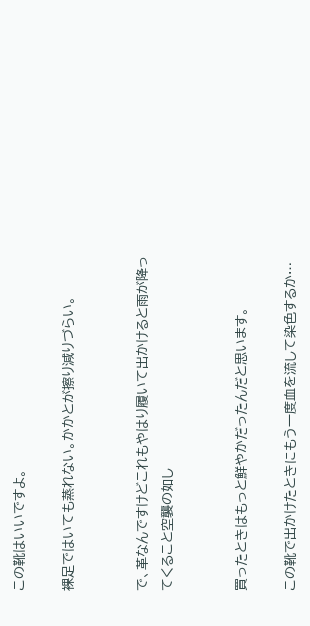この靴はいいですよ。

裸足ではいても蒸れない。かかとが擦り減りづらい。


で、革なんですけどこれもやはり履いて出かけると雨が降ってくること空襲の如し


買ったときはもっと鮮やかだったんだと思います。

この靴で出かけたときにもう一度血を流して染色するか…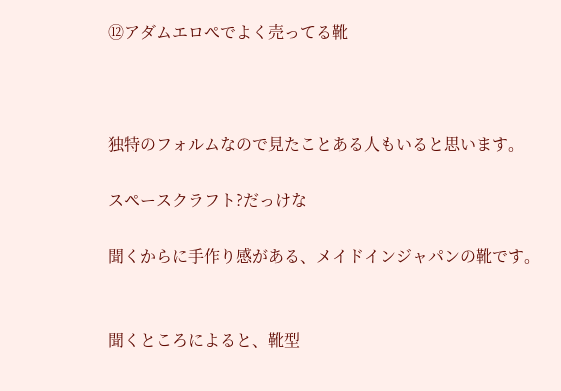⑫アダムエロぺでよく売ってる靴



独特のフォルムなので見たことある人もいると思います。

スペースクラフト?だっけな

聞くからに手作り感がある、メイドインジャパンの靴です。


聞くところによると、靴型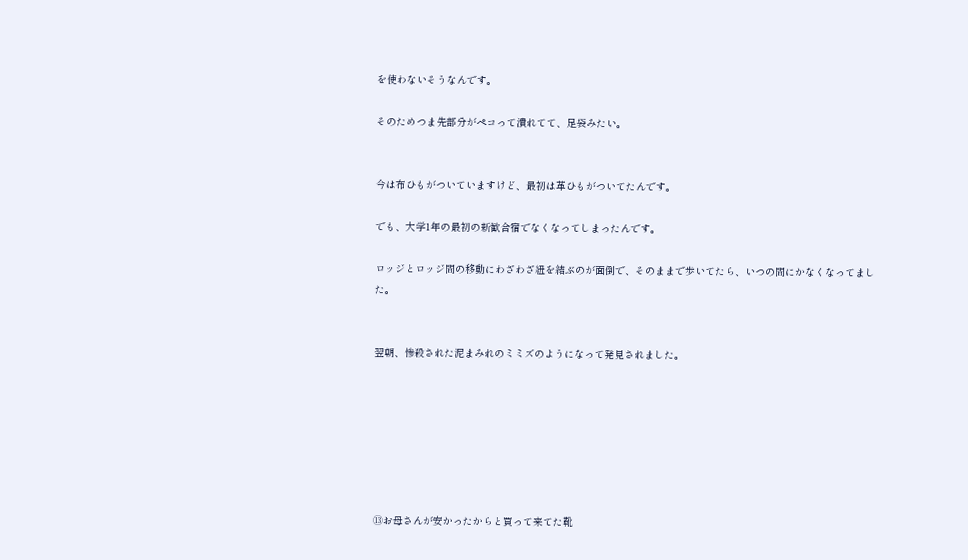を使わないそうなんです。

そのためつま先部分がペコって潰れてて、足袋みたい。


今は布ひもがついていますけど、最初は革ひもがついてたんです。

でも、大学1年の最初の新歓合宿でなくなってしまったんです。

ロッジとロッジ間の移動にわざわざ紐を結ぶのが面倒で、そのままで歩いてたら、いつの間にかなくなってました。


翌朝、惨殺された泥まみれのミミズのようになって発見されました。







⑬お母さんが安かったからと買って来てた靴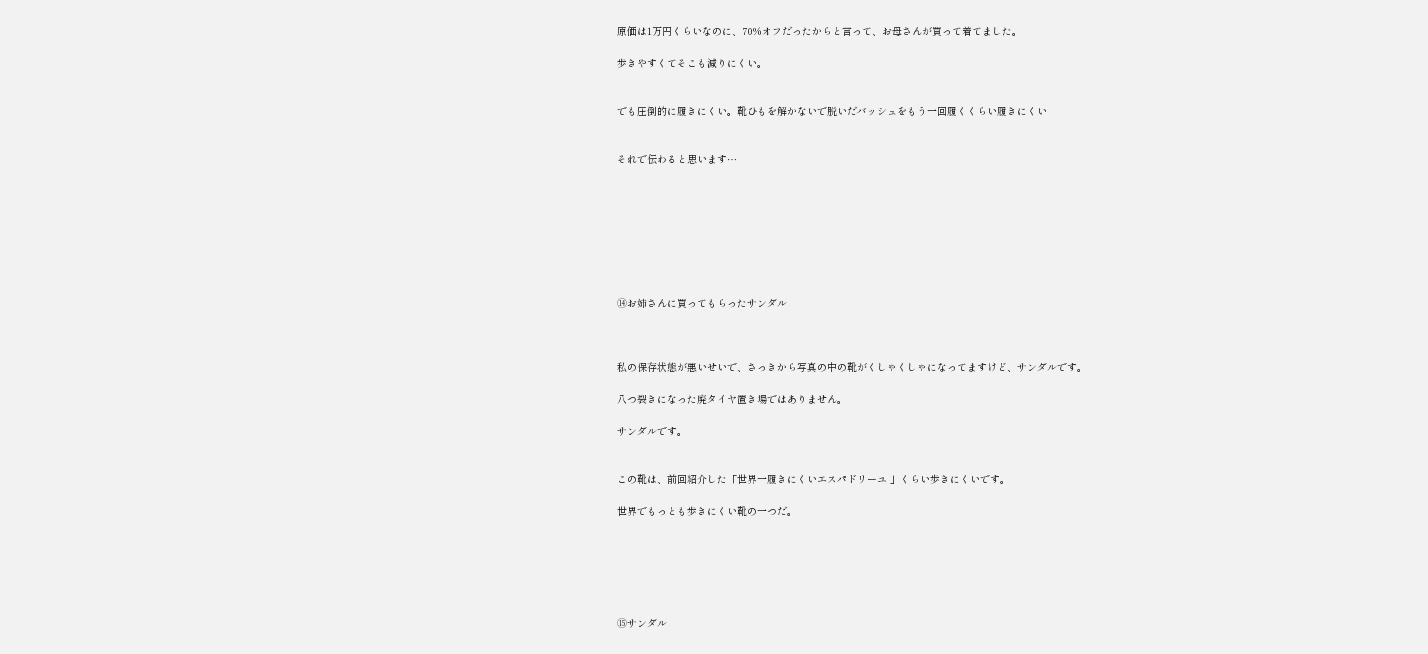原価は1万円くらいなのに、70%オフだったからと言って、お母さんが買って着てました。

歩きやすくてそこも減りにくい。


でも圧倒的に履きにくい。靴ひもを解かないで脱いだバッシュをもう一回履くくらい履きにくい


それで伝わると思います…








⑭お姉さんに買ってもらったサンダル



私の保存状態が悪いせいで、さっきから写真の中の靴がくしゃくしゃになってますけど、サンダルです。

八つ裂きになった廃タイヤ置き場ではありません。

サンダルです。


この靴は、前回紹介した「世界一履きにくいエスパドリーユ 」くらい歩きにくいです。

世界でもっとも歩きにくい靴の一つだ。






⑮サンダル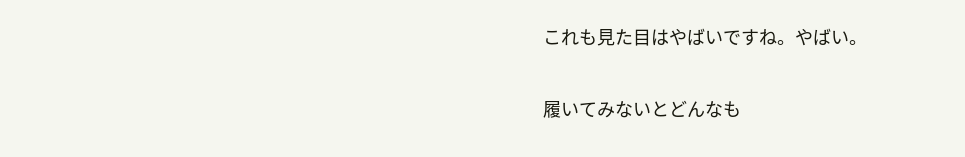これも見た目はやばいですね。やばい。

履いてみないとどんなも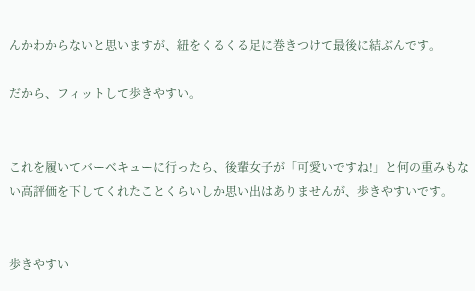んかわからないと思いますが、紐をくるくる足に巻きつけて最後に結ぶんです。

だから、フィットして歩きやすい。


これを履いてバーベキューに行ったら、後輩女子が「可愛いですね!」と何の重みもない高評価を下してくれたことくらいしか思い出はありませんが、歩きやすいです。


歩きやすい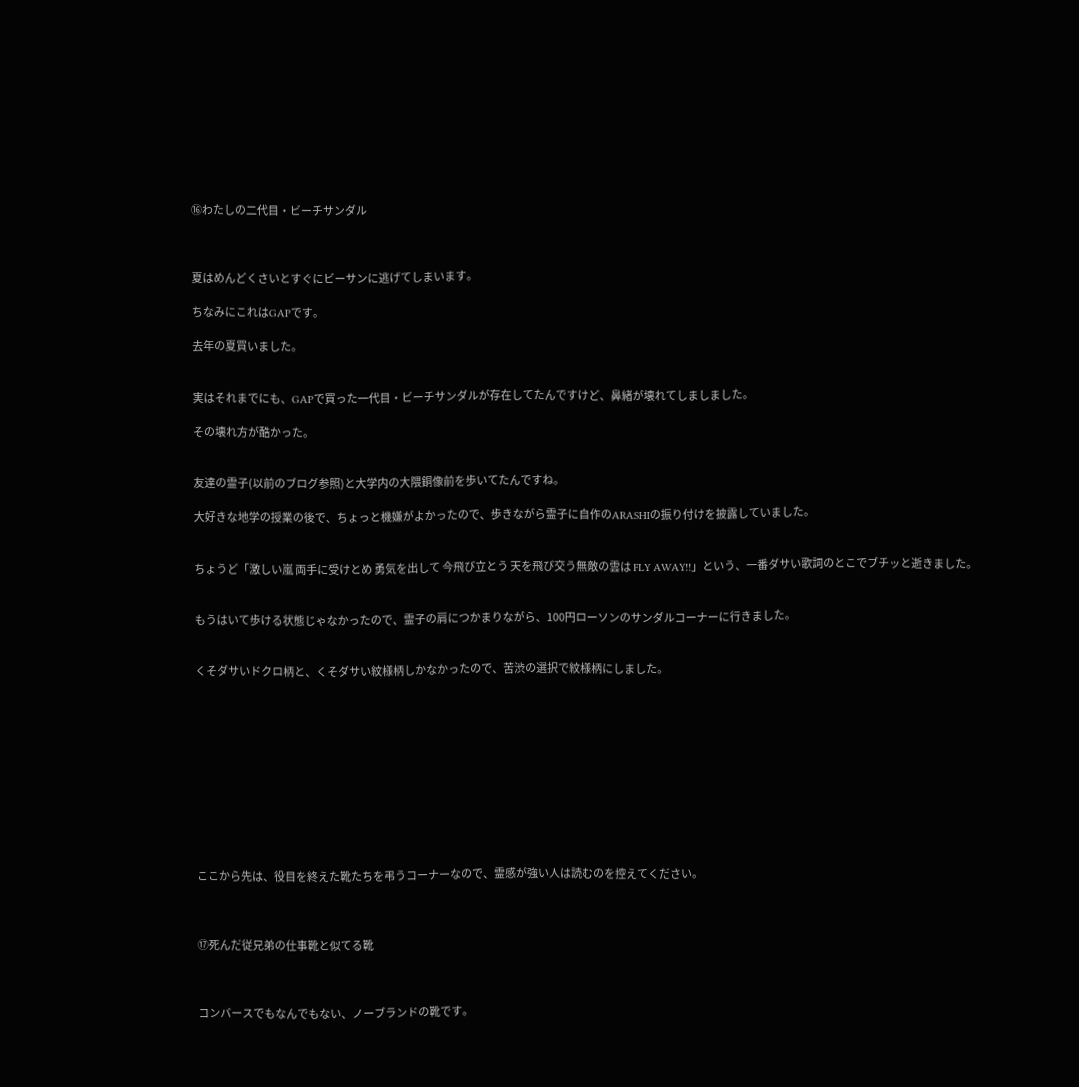⑯わたしの二代目・ビーチサンダル



夏はめんどくさいとすぐにビーサンに逃げてしまいます。

ちなみにこれはGAPです。

去年の夏買いました。


実はそれまでにも、GAPで買った一代目・ビーチサンダルが存在してたんですけど、鼻緒が壊れてしましました。

その壊れ方が酷かった。


友達の霊子(以前のブログ参照)と大学内の大隈銅像前を歩いてたんですね。

大好きな地学の授業の後で、ちょっと機嫌がよかったので、歩きながら霊子に自作のARASHIの振り付けを披露していました。


ちょうど「激しい嵐 両手に受けとめ 勇気を出して 今飛び立とう 天を飛び交う無敵の雲は FLY AWAY!!」という、一番ダサい歌詞のとこでブチッと逝きました。


もうはいて歩ける状態じゃなかったので、霊子の肩につかまりながら、100円ローソンのサンダルコーナーに行きました。


くそダサいドクロ柄と、くそダサい紋様柄しかなかったので、苦渋の選択で紋様柄にしました。











ここから先は、役目を終えた靴たちを弔うコーナーなので、霊感が強い人は読むのを控えてください。



⑰死んだ従兄弟の仕事靴と似てる靴



コンバースでもなんでもない、ノーブランドの靴です。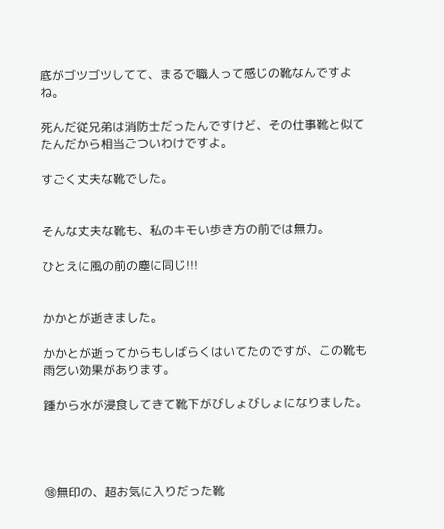底がゴツゴツしてて、まるで職人って感じの靴なんですよね。

死んだ従兄弟は消防士だったんですけど、その仕事靴と似てたんだから相当ごついわけですよ。

すごく丈夫な靴でした。


そんな丈夫な靴も、私のキモい歩き方の前では無力。

ひとえに風の前の塵に同じ!!!


かかとが逝きました。

かかとが逝ってからもしばらくはいてたのですが、この靴も雨乞い効果があります。

踵から水が浸食してきて靴下がびしょびしょになりました。




⑱無印の、超お気に入りだった靴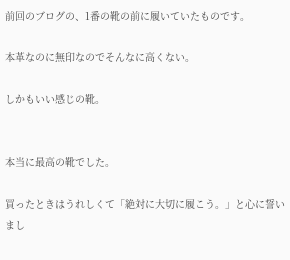前回のブログの、1番の靴の前に履いていたものです。

本革なのに無印なのでそんなに高くない。

しかもいい感じの靴。


本当に最高の靴でした。

買ったときはうれしくて「絶対に大切に履こう。」と心に誓いまし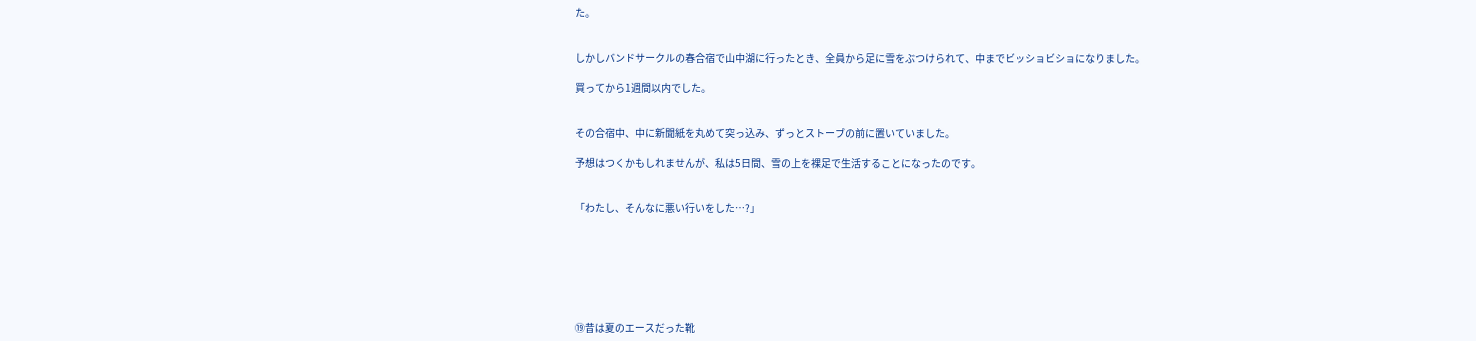た。


しかしバンドサークルの春合宿で山中湖に行ったとき、全員から足に雪をぶつけられて、中までビッショビショになりました。

買ってから1週間以内でした。


その合宿中、中に新聞紙を丸めて突っ込み、ずっとストーブの前に置いていました。

予想はつくかもしれませんが、私は5日間、雪の上を裸足で生活することになったのです。


「わたし、そんなに悪い行いをした…?」







⑲昔は夏のエースだった靴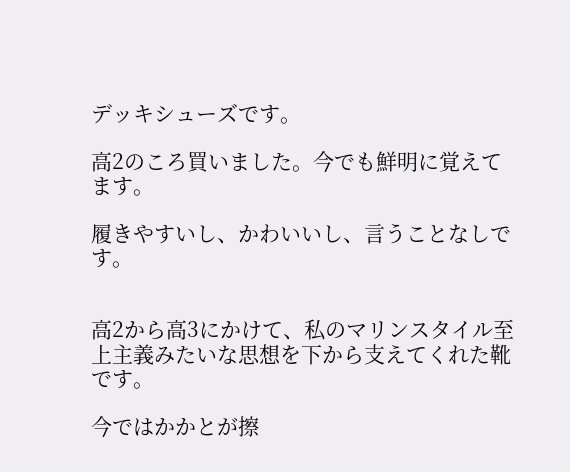デッキシューズです。

高2のころ買いました。今でも鮮明に覚えてます。

履きやすいし、かわいいし、言うことなしです。


高2から高3にかけて、私のマリンスタイル至上主義みたいな思想を下から支えてくれた靴です。

今ではかかとが擦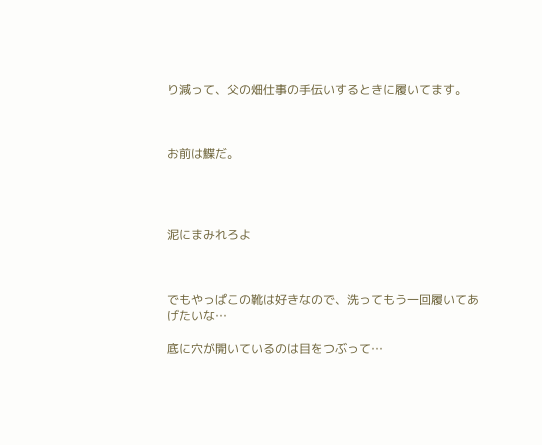り減って、父の畑仕事の手伝いするときに履いてます。



お前は鰈だ。




泥にまみれろよ



でもやっぱこの靴は好きなので、洗ってもう一回履いてあげたいな…

底に穴が開いているのは目をつぶって…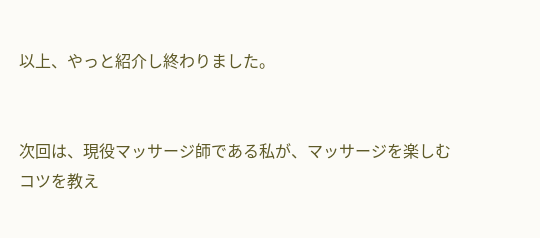以上、やっと紹介し終わりました。


次回は、現役マッサージ師である私が、マッサージを楽しむコツを教え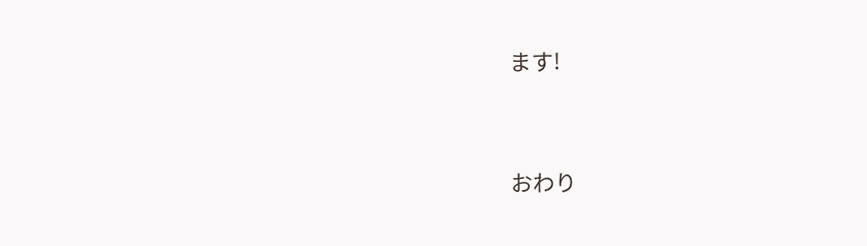ます!




おわり